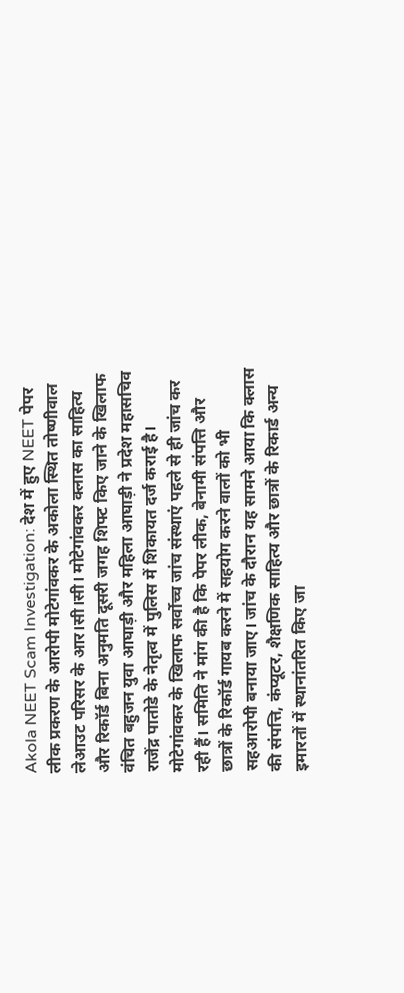Akola NEET Scam Investigation: देश में हुए NEET पेपर लीक प्रकरण के आरोपी मोटेगांवकर के अकोला स्थित तोष्णीवाल लेआउट परिसर के आर।सी।सी। मोटेगांवकर क्लास का साहित्य और रिकॉर्ड बिना अनुमति दूसरी जगह शिफ्ट किए जाने के खिलाफ वंचित बहुजन युवा आघाड़ी और महिला आघाड़ी ने प्रदेश महासचिव राजेंद्र पातोडे के नेतृत्व में पुलिस में शिकायत दर्ज कराई है।
मोटेगांवकर के खिलाफ सर्वोच्च जांच संस्थाएं पहले से ही जांच कर रही हैं। समिति ने मांग की है कि पेपर लीक, बेनामी संपत्ति और छात्रों के रिकॉर्ड गायब करने में सहयोग करने वालों को भी सहआरोपी बनाया जाए। जांच के दौरान यह सामने आया कि क्लास की संपत्ति, कंप्यूटर, शैक्षणिक साहित्य और छात्रों के रिकार्ड अन्य इमारतों में स्थानांतरित किए जा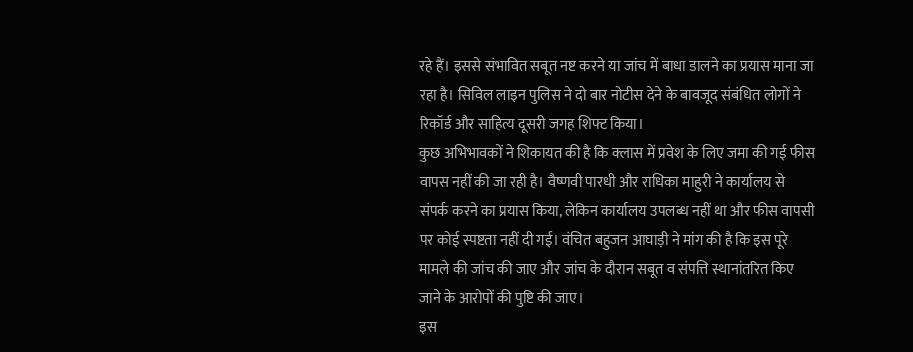रहे हैं। इससे संभावित सबूत नष्ट करने या जांच में बाधा डालने का प्रयास माना जा रहा है। सिविल लाइन पुलिस ने दो बार नोटीस देने के बावजूद संबंधित लोगों ने रिकॉर्ड और साहित्य दूसरी जगह शिफ्ट किया।
कुछ अभिभावकों ने शिकायत की है कि क्लास में प्रवेश के लिए जमा की गई फीस वापस नहीं की जा रही है। वैष्णवी पारधी और राधिका माहुरी ने कार्यालय से संपर्क करने का प्रयास किया, लेकिन कार्यालय उपलब्ध नहीं था और फीस वापसी पर कोई स्पष्टता नहीं दी गई। वंचित बहुजन आघाड़ी ने मांग की है कि इस पूरे मामले की जांच की जाए और जांच के दौरान सबूत व संपत्ति स्थानांतरित किए जाने के आरोपों की पुष्टि की जाए।
इस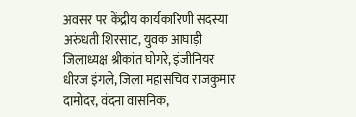अवसर पर केंद्रीय कार्यकारिणी सदस्या अरुंधती शिरसाट, युवक आघाड़ी जिलाध्यक्ष श्रीकांत घोगरे, इंजीनियर धीरज इंगले, जिला महासचिव राजकुमार दामोदर, वंदना वासनिक,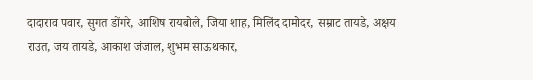दादाराव पवार, सुगत डोंगरे, आशिष रायबोले, जिया शाह, मिलिंद दामोदर, सम्राट तायडे, अक्षय राउत, जय तायडे, आकाश जंजाल, शुभम साऊथकार,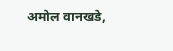अमोल वानखडे,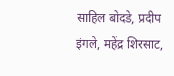साहिल बोदडे, प्रदीप इंगले, महेंद्र शिरसाट,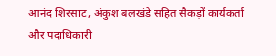आनंद शिरसाट, अंकुश बलखंडे सहित सैकड़ों कार्यकर्ता और पदाधिकारी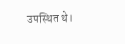उपस्थित थे।